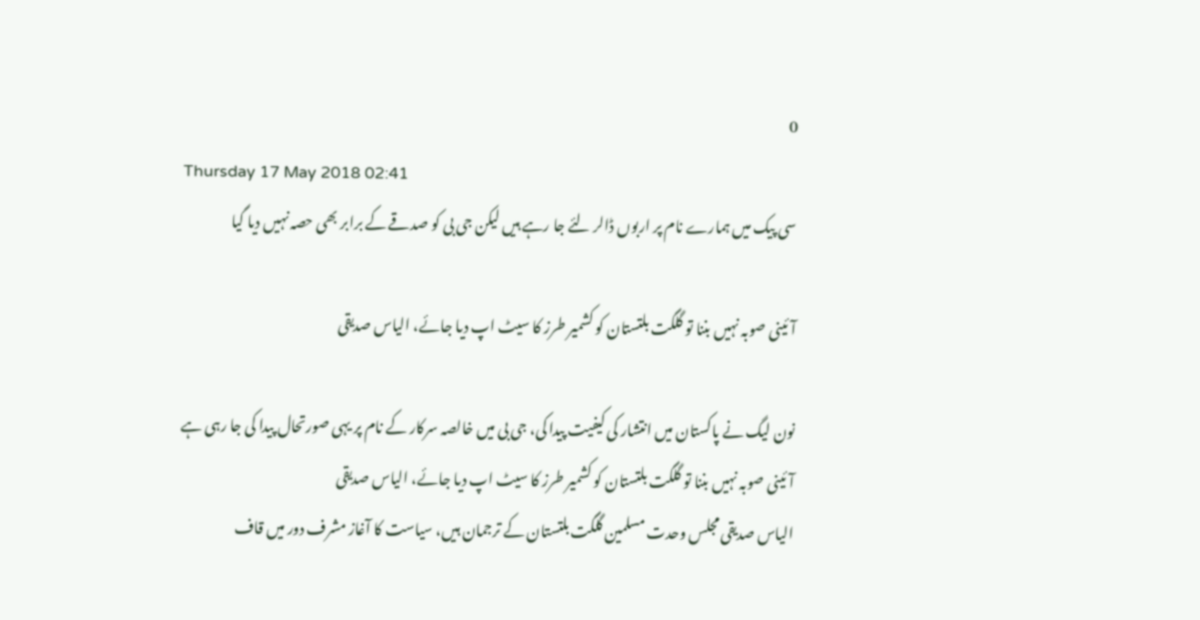0
Thursday 17 May 2018 02:41
سی پیک میں ہمارے نام پر اربوں ڈالر لئے جا رہے ہیں لیکن جی بی کو صدقے کے برابر بھی حصہ نہیں دیا گیا

آئینی صوبہ نہیں بننا تو گلگت بلتستان کو کشمیر طرز کا سیٹ اپ دیا جائے، الیاس صدیقی

نون لیگ نے پاکستان میں انتشار کی کیفیت پیدا کی، جی بی میں خالصہ سرکار کے نام پر یہی صورتحال پیدا کی جا رہی ہے
آئینی صوبہ نہیں بننا تو گلگت بلتستان کو کشمیر طرز کا سیٹ اپ دیا جائے، الیاس صدیقی
الیاس صدیقی مجلس وحدت مسلمین گلگت بلتستان کے ترجمان ہیں، سیاست کا آغاز مشرف دور میں قاف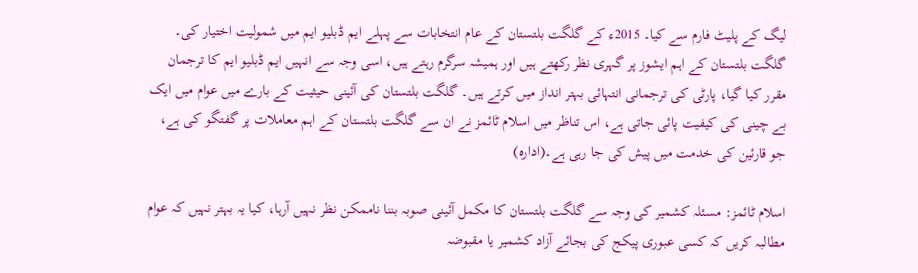لیگ کے پلیٹ فارم سے کیا۔ 2015ء کے گلگت بلتستان کے عام انتخابات سے پہلے ایم ڈبلیو ایم میں شمولیت اختیار کی۔ گلگت بلتستان کے اہم ایشوز پر گہری نظر رکھتے ہیں اور ہمیشہ سرگرم رہتے ہیں، اسی وجہ سے انہیں ایم ڈبلیو ایم کا ترجمان مقرر کیا گیا، پارٹی کی ترجمانی انتہائی بہتر انداز میں کرتے ہیں۔ گلگت بلتستان کی آئینی حیثیت کے بارے میں عوام میں ایک بے چینی کی کیفیت پائی جاتی ہے، اس تناظر میں اسلام ٹائمز نے ان سے گلگت بلتستان کے اہم معاملات پر گفتگو کی ہے، جو قارئین کی خدمت میں پیش کی جا رہی ہے۔(ادارہ)

اسلام ٹائمز: مسئلہ کشمیر کی وجہ سے گلگت بلتستان کا مکمل آئینی صوبہ بننا ناممکن نظر نہیں آرہا، کیا یہ بہتر نہیں کہ عوام مطالبہ کریں کہ کسی عبوری پیکج کی بجائے آزاد کشمیر یا مقبوضہ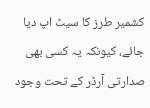کشمیر طرز کا سیٹ اپ دیا جائے، کیونکہ یہ کسی بھی صدارتی آرڈر کے تحت وجود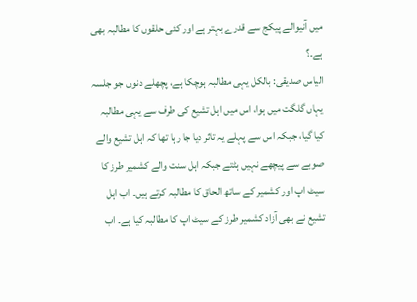میں آنیوالے پیکج سے قدرے بہتر ہے اور کئی حلقوں کا مطالبہ بھی ہے۔؟
الیاس صدیقی: بالکل یہی مطالبہ ہوچکا ہے، پچھلے دنوں جو جلسہ یہاں گلگت میں ہوا، اس میں اہل تشیع کی طرف سے یہی مطالبہ کیا گیا، جبکہ اس سے پہلے یہ تاثر دیا جا رہا تھا کہ اہل تشیع والے صوبے سے پیچھے نہیں ہٹتے جبکہ اہل سنت والے کشمیر طرز کا سیٹ اپ اور کشمیر کے ساتھ الحاق کا مطالبہ کرتے ہیں۔ اب اہل تشیع نے بھی آزاد کشمیر طرز کے سیٹ اپ کا مطالبہ کیا ہے۔ اب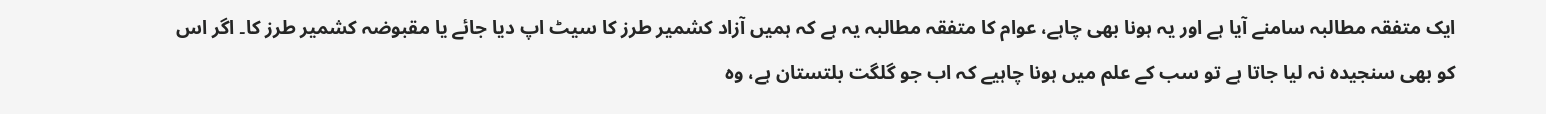ایک متفقہ مطالبہ سامنے آیا ہے اور یہ ہونا بھی چاہے، عوام کا متفقہ مطالبہ یہ ہے کہ ہمیں آزاد کشمیر طرز کا سیٹ اپ دیا جائے یا مقبوضہ کشمیر طرز کا۔ اگر اس کو بھی سنجیدہ نہ لیا جاتا ہے تو سب کے علم میں ہونا چاہیے کہ اب جو گلگت بلتستان ہے، وہ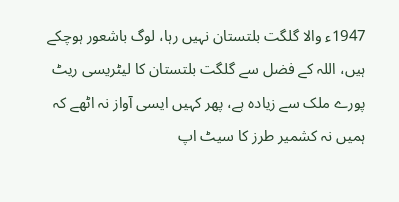1947ء والا گلگت بلتستان نہیں رہا، لوگ باشعور ہوچکے ہیں، اللہ کے فضل سے گلگت بلتستان کا لیٹریسی ریٹ پورے ملک سے زیادہ ہے، پھر کہیں ایسی آواز نہ اٹھے کہ ہمیں نہ کشمیر طرز کا سیٹ اپ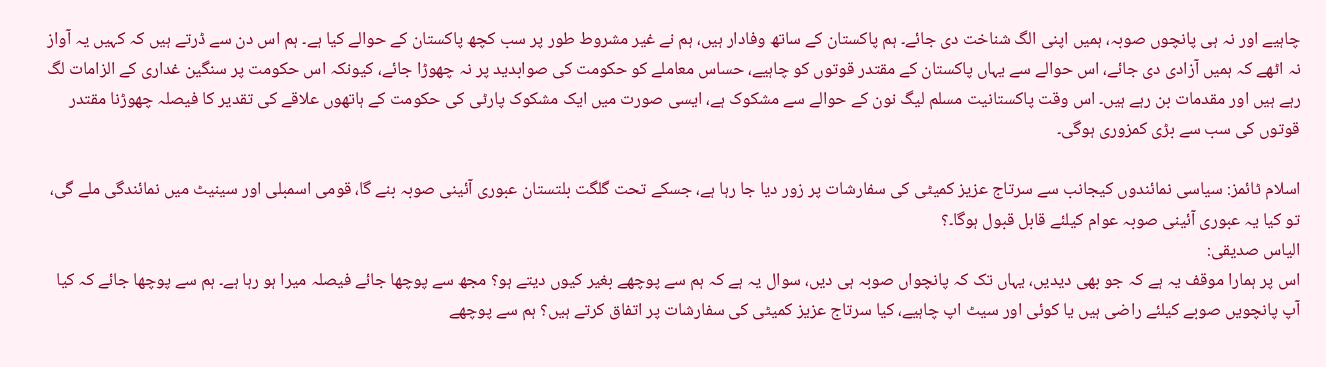چاہیے اور نہ ہی پانچوں صوبہ، ہمیں اپنی الگ شناخت دی جائے۔ ہم پاکستان کے ساتھ وفادار ہیں، ہم نے غیر مشروط طور پر سب کچھ پاکستان کے حوالے کیا ہے۔ ہم اس دن سے ڈرتے ہیں کہ کہیں یہ آواز نہ اٹھے کہ ہمیں آزادی دی جائے، اس حوالے سے یہاں پاکستان کے مقتدر قوتوں کو چاہیے، حساس معاملے کو حکومت کی صوابدید پر نہ چھوڑا جائے، کیونکہ اس حکومت پر سنگین غداری کے الزامات لگ رہے ہیں اور مقدمات بن رہے ہیں۔ اس وقت پاکستانیت مسلم لیگ نون کے حوالے سے مشکوک ہے، ایسی صورت میں ایک مشکوک پارٹی کی حکومت کے ہاتھوں علاقے کی تقدیر کا فیصلہ چھوڑنا مقتدر قوتوں کی سب سے بڑی کمزوری ہوگی۔

اسلام ٹائمز: سیاسی نمائندوں کیجانب سے سرتاج عزیز کمیٹی کی سفارشات پر زور دیا جا رہا ہے، جسکے تحت گلگت بلتستان عبوری آئینی صوبہ بنے گا، قومی اسمبلی اور سینیٹ میں نمائندگی ملے گی، تو کیا یہ عبوری آئینی صوبہ عوام کیلئے قابل قبول ہوگا۔؟
الیاس صدیقی:
اس پر ہمارا موقف یہ ہے کہ جو بھی دیدیں، یہاں تک کہ پانچواں صوبہ ہی دیں، سوال یہ ہے کہ ہم سے پوچھے بغیر کیوں دیتے ہو؟ مجھ سے پوچھا جائے فیصلہ میرا ہو رہا ہے۔ ہم سے پوچھا جائے کہ کیا آپ پانچویں صوبے کیلئے راضی ہیں یا کوئی اور سیٹ اپ چاہیے، کیا سرتاج عزیز کمیٹی کی سفارشات پر اتفاق کرتے ہیں؟ ہم سے پوچھے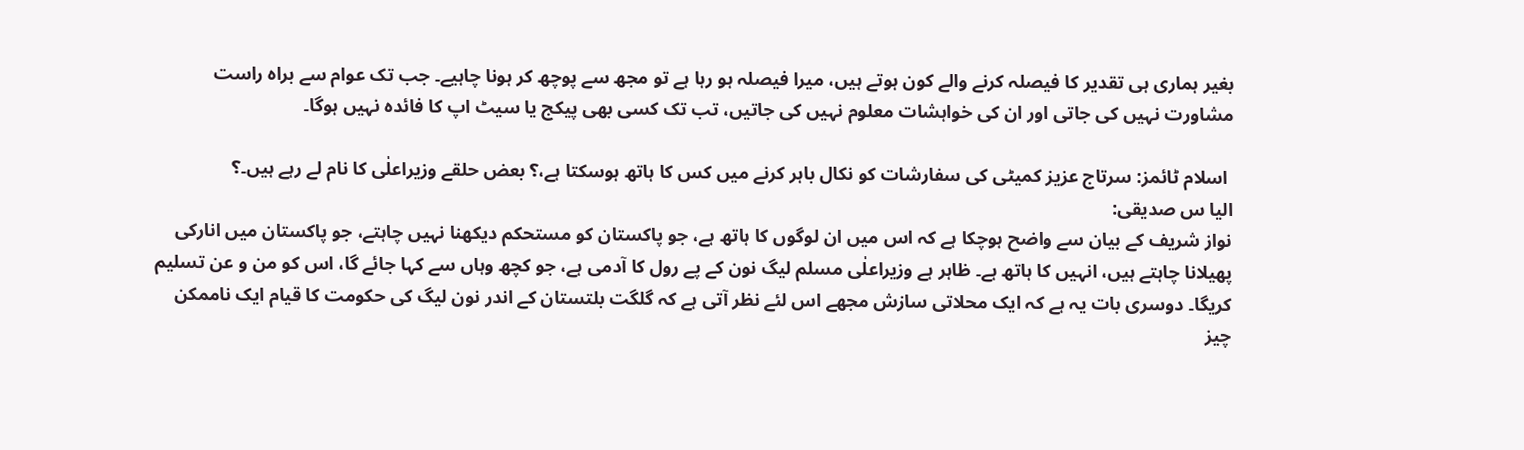بغیر ہماری ہی تقدیر کا فیصلہ کرنے والے کون ہوتے ہیں، میرا فیصلہ ہو رہا ہے تو مجھ سے پوچھ کر ہونا چاہیے۔ جب تک عوام سے براہ راست مشاورت نہیں کی جاتی اور ان کی خواہشات معلوم نہیں کی جاتیں، تب تک کسی بھی پیکج یا سیٹ اپ کا فائدہ نہیں ہوگا۔

 اسلام ٹائمز: سرتاج عزیز کمیٹی کی سفارشات کو نکال باہر کرنے میں کس کا ہاتھ ہوسکتا ہے،؟ بعض حلقے وزیراعلٰی کا نام لے رہے ہیں۔؟
الیا س صدیقی:
نواز شریف کے بیان سے واضح ہوچکا ہے کہ اس میں ان لوگوں کا ہاتھ ہے، جو پاکستان کو مستحکم دیکھنا نہیں چاہتے، جو پاکستان میں انارکی پھیلانا چاہتے ہیں، انہیں کا ہاتھ ہے۔ ظاہر ہے وزیراعلٰی مسلم لیگ نون کے پے رول کا آدمی ہے، جو کچھ وہاں سے کہا جائے گا، اس کو من و عن تسلیم کریگا۔ دوسری بات یہ ہے کہ ایک محلاتی سازش مجھے اس لئے نظر آتی ہے کہ گلگت بلتستان کے اندر نون لیگ کی حکومت کا قیام ایک ناممکن چیز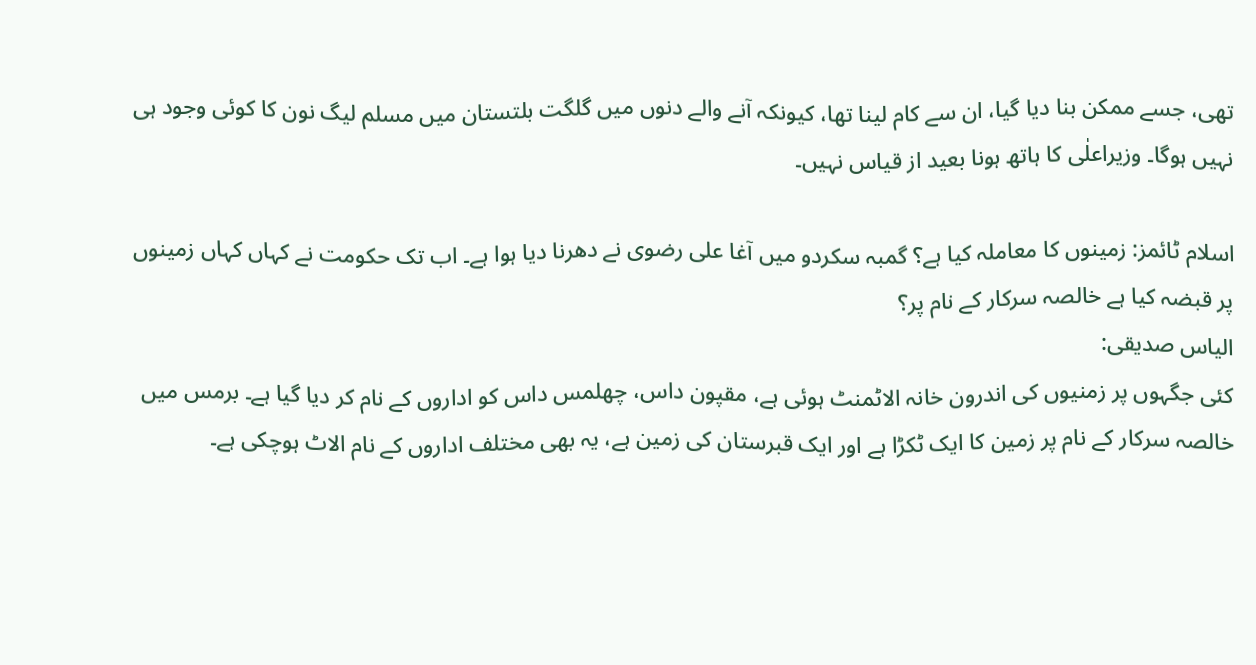تھی، جسے ممکن بنا دیا گیا، ان سے کام لینا تھا، کیونکہ آنے والے دنوں میں گلگت بلتستان میں مسلم لیگ نون کا کوئی وجود ہی نہیں ہوگا۔ وزیراعلٰی کا ہاتھ ہونا بعید از قیاس نہیں۔

اسلام ٹائمز: زمینوں کا معاملہ کیا ہے؟ گمبہ سکردو میں آغا علی رضوی نے دھرنا دیا ہوا ہے۔ اب تک حکومت نے کہاں کہاں زمینوں پر قبضہ کیا ہے خالصہ سرکار کے نام پر؟
الیاس صدیقی:
کئی جگہوں پر زمنیوں کی اندرون خانہ الاٹمنٹ ہوئی ہے، مقپون داس، چھلمس داس کو اداروں کے نام کر دیا گیا ہے۔ برمس میں خالصہ سرکار کے نام پر زمین کا ایک ٹکڑا ہے اور ایک قبرستان کی زمین ہے، یہ بھی مختلف اداروں کے نام الاٹ ہوچکی ہے۔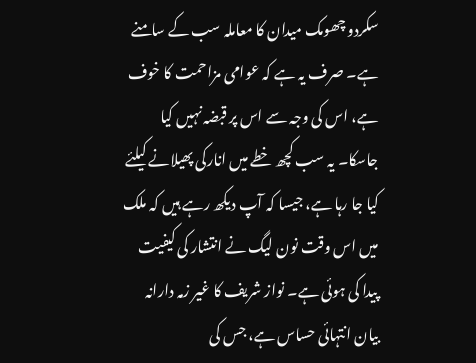سکردو چھومک میدان کا معاملہ سب کے سامنے ہے۔ صرف یہ ہے کہ عوامی مزاحمت کا خوف ہے، اس کی وجہ سے اس پر قبضہ نہیں کیا جاسکا۔ یہ سب کچھ خطے میں انارکی پھیلانے کیلئے کیا جا رہا ہے، جیسا کہ آپ دیکھ رہے ہیں کہ ملک میں اس وقت نون لیگ نے انتشار کی کیفیت پیدا کی ہوئی ہے۔ نواز شریف کا غیر زمہ دارانہ بیان انتہائی حساس ہے، جس کی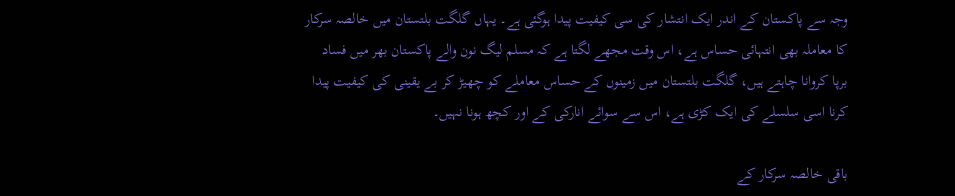وجہ سے پاکستان کے اندر ایک انتشار کی سی کیفیت پیدا ہوگئی ہے۔ یہاں گلگت بلتستان میں خالصہ سرکار کا معاملہ بھی انتہائی حساس ہے، اس وقت مجھے لگتا ہے کہ مسلم لیگ نون والے پاکستان بھر میں فساد برپا کروانا چاہتے ہیں، گلگت بلتستان میں زمینوں کے حساس معاملے کو چھیڑ کر بے یقینی کی کیفیت پیدا کرنا اسی سلسلے کی ایک کڑی ہے، اس سے سوائے انارکی کے اور کچھ ہونا نہیں۔

باقی خالصہ سرکار کے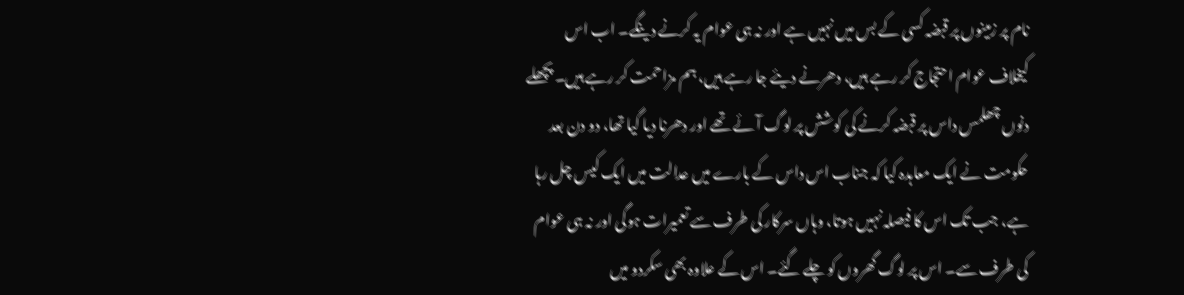نام پر زمینوں پر قبضہ کسی کے بس میں نہیں ہے اور نہ ہی عوام یہ کرنے دینگے۔ اب اس کیخلاف عوام احتجاج کر رہے ہیں، دھرنے دیئے جا رہے ہیں، ہم مزاحمت کر رہے ہیں۔ پچھلے دنوں چھلمس داس پر قبضہ کرنے کی کوشش پر لوگ آئے تھے اور دھرنا دیا گیا تھا، دو دن بعد حکومت نے ایک معاہدہ کیا کہ جناب اس داس کے بارے میں عدالت میں ایک کیس چل رہا ہے، جب تک اس کا فیصلہ نہیں ہوتا، وہاں سرکار کی طرف سے تعمیرات ہوگی اور نہ ہی عوام کی طرف سے۔ اس پر لوگ گھروں کو چلے گئے۔ اس کے علاوہ بھی سکردو میں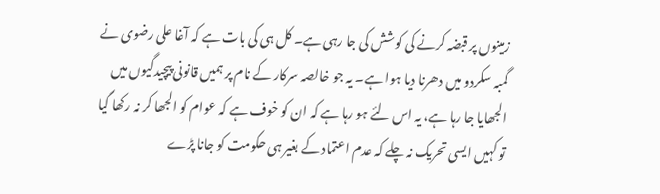زمینوں پر قبضہ کرنے کی کوشش کی جا رہی ہے۔ کل ہی کی بات ہے کہ آغا علی رضوی نے گمبہ سکردو میں دھرنا دیا ہوا ہے۔ یہ جو خالصہ سرکار کے نام پر ہمیں قانونی پیچیدگیوں میں الجھایا جا رہا ہے، یہ اس لئے ہو رہا ہے کہ ان کو خوف ہے کہ عوام کو الجھا کر نہ رکھا گیا تو کہیں ایسی تحریک نہ چلے کہ عدم اعتماد کے بغیر ہی حکومت کو جانا پڑے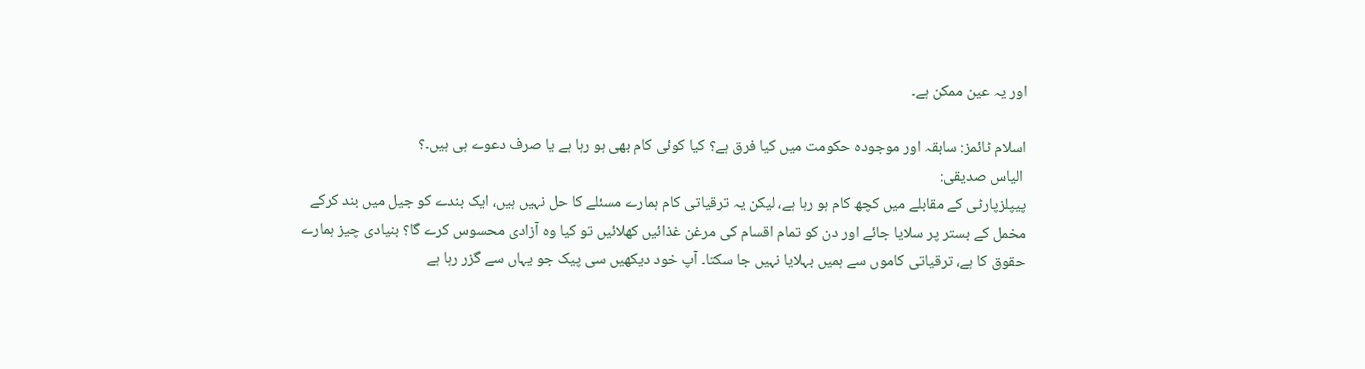اور یہ عین ممکن ہے۔

اسلام ٹائمز: سابقہ اور موجودہ حکومت میں کیا فرق ہے؟ کیا کوئی کام بھی ہو رہا ہے یا صرف دعوے ہی ہیں۔؟
 الیاس صدیقی:
پیپلزپارٹی کے مقابلے میں کچھ کام ہو رہا ہے، لیکن یہ ترقیاتی کام ہمارے مسئلے کا حل نہیں ہیں، ایک بندے کو جیل میں بند کرکے مخمل کے بستر پر سلایا جائے اور دن کو تمام اقسام کی مرغن غذائیں کھلائیں تو کیا وہ آزادی محسوس کرے گا؟ بنیادی چیز ہمارے حقوق کا ہے، ترقیاتی کاموں سے ہمیں بہلایا نہیں جا سکتا۔ آپ خود دیکھیں سی پیک جو یہاں سے گزر رہا ہے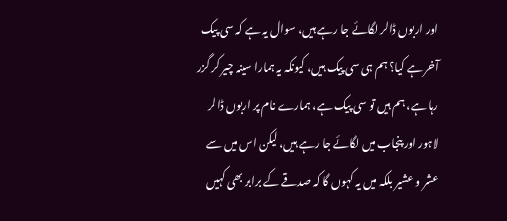اور اربوں ڈالر لگائے جا رہے ہیں، سوال یہ ہے کہ سی پیک آخر ہے کیا؟ ہم ہی سی پیک ہیں، کیونکہ یہ ہمارا سینہ چیر کر گزر رہا ہے، ہم ہیں تو سی پیک ہے، ہمارے نام پر اربوں ڈالر لاہور اور پنجاب میں لگائے جا رہے ہیں، لیکن اس میں سے عشر و عشیر بلکہ میں یہ کہوں گا کہ صدقے کے برابر بھی کہیں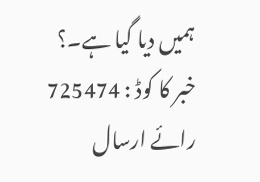ہمیں دیا گیا ہے۔؟
خبر کا کوڈ : 725474
رائے ارسال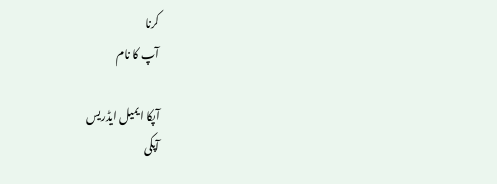کرنا
آپ کا نام

آپکا ایمیل ایڈریس
آپکی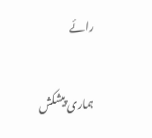رائے

ہماری پیشکش